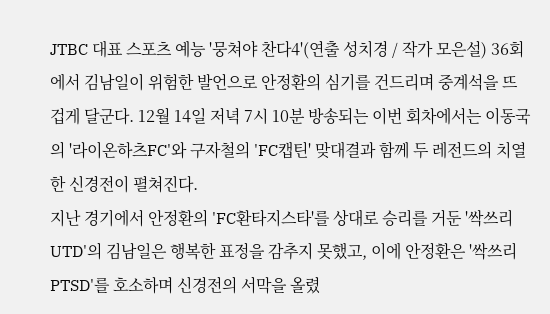JTBC 대표 스포츠 예능 '뭉쳐야 찬다4'(연출 성치경 / 작가 모은설) 36회에서 김남일이 위험한 발언으로 안정환의 심기를 건드리며 중계석을 뜨겁게 달군다. 12월 14일 저녁 7시 10분 방송되는 이번 회차에서는 이동국의 '라이온하츠FC'와 구자철의 'FC캡틴' 맞대결과 함께 두 레전드의 치열한 신경전이 펼쳐진다.
지난 경기에서 안정환의 'FC환타지스타'를 상대로 승리를 거둔 '싹쓰리UTD'의 김남일은 행복한 표정을 감추지 못했고, 이에 안정환은 '싹쓰리 PTSD'를 호소하며 신경전의 서막을 올렸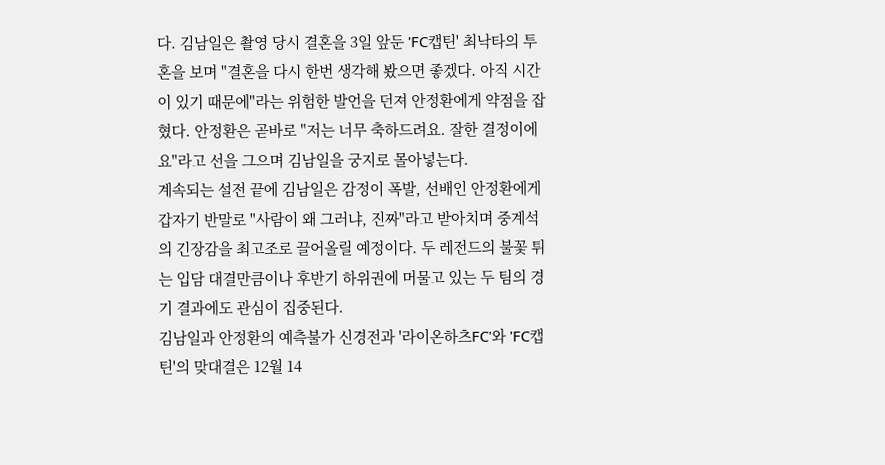다. 김남일은 촬영 당시 결혼을 3일 앞둔 'FC캡틴' 최낙타의 투혼을 보며 "결혼을 다시 한번 생각해 봤으면 좋겠다. 아직 시간이 있기 때문에"라는 위험한 발언을 던져 안정환에게 약점을 잡혔다. 안정환은 곧바로 "저는 너무 축하드려요. 잘한 결정이에요"라고 선을 그으며 김남일을 궁지로 몰아넣는다.
계속되는 설전 끝에 김남일은 감정이 폭발, 선배인 안정환에게 갑자기 반말로 "사람이 왜 그러냐, 진짜"라고 받아치며 중계석의 긴장감을 최고조로 끌어올릴 예정이다. 두 레전드의 불꽃 튀는 입담 대결만큼이나 후반기 하위권에 머물고 있는 두 팀의 경기 결과에도 관심이 집중된다.
김남일과 안정환의 예측불가 신경전과 '라이온하츠FC'와 'FC캡틴'의 맞대결은 12월 14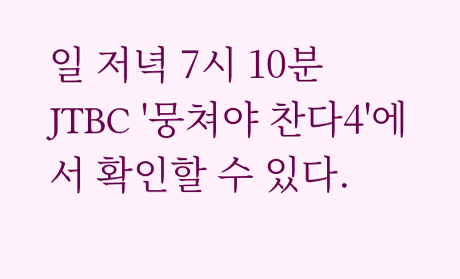일 저녁 7시 10분 JTBC '뭉쳐야 찬다4'에서 확인할 수 있다.